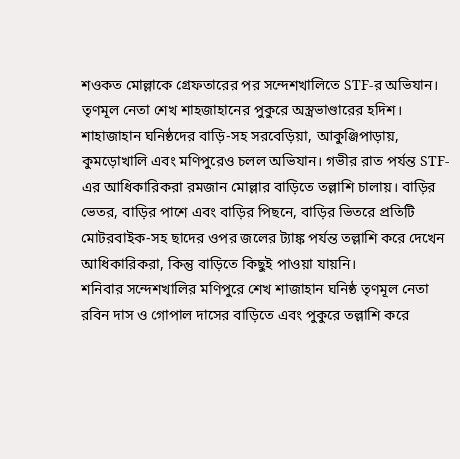শওকত মোল্লাকে গ্রেফতারের পর সন্দেশখালিতে STF-র অভিযান। তৃণমূল নেতা শেখ শাহজাহানের পুকুরে অস্ত্রভাণ্ডারের হদিশ। শাহাজাহান ঘনিষ্ঠদের বাড়ি-সহ সরবেড়িয়া, আকুঞ্জিপাড়ায়, কুমড়োখালি এবং মণিপুরেও চলল অভিযান। গভীর রাত পর্যন্ত STF-এর আধিকারিকরা রমজান মোল্লার বাড়িতে তল্লাশি চালায়। বাড়ির ভেতর, বাড়ির পাশে এবং বাড়ির পিছনে, বাড়ির ভিতরে প্রতিটি মোটরবাইক-সহ ছাদের ওপর জলের ট্যাঙ্ক পর্যন্ত তল্লাশি করে দেখেন আধিকারিকরা, কিন্তু বাড়িতে কিছুই পাওয়া যায়নি।
শনিবার সন্দেশখালির মণিপুরে শেখ শাজাহান ঘনিষ্ঠ তৃণমূল নেতা রবিন দাস ও গোপাল দাসের বাড়িতে এবং পুকুরে তল্লাশি করে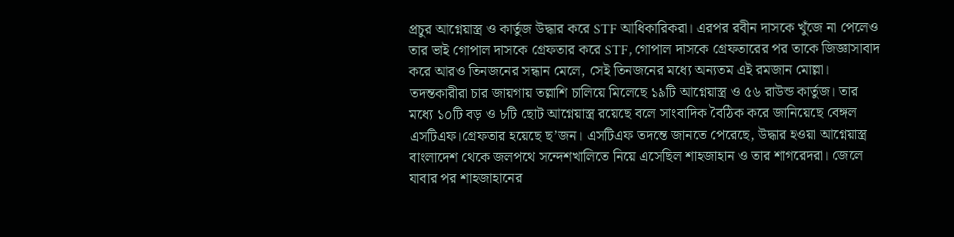প্রচুর আগ্নেয়াস্ত্র ও কার্তুজ উদ্ধার করে STF আধিকারিকরা। এরপর রবীন দাসকে খুঁজে না পেলেও তার ভাই গোপাল দাসকে গ্রেফতার করে STF, গোপাল দাসকে গ্রেফতারের পর তাকে জিজ্ঞাসাবাদ করে আরও তিনজনের সন্ধান মেলে, সেই তিনজনের মধ্যে অন্যতম এই রমজান মোল্লা।
তদন্তকারীরা চার জায়গায় তল্লাশি চালিয়ে মিলেছে ১৯টি আগ্নেয়াস্ত্র ও ৫৬ রাউন্ড কার্তুজ। তার মধ্যে ১০টি বড় ও ৮টি ছোট আগ্নেয়াস্ত্র রয়েছে বলে সাংবাদিক বৈঠিক করে জানিয়েছে বেঙ্গল এসটিএফ।গ্রেফতার হয়েছে ছ’জন। এসটিএফ তদন্তে জানতে পেরেছে, উদ্ধার হওয়া আগ্নেয়াস্ত্র বাংলাদেশ থেকে জলপথে সন্দেশখালিতে নিয়ে এসেছিল শাহজাহান ও তার শাগরেদরা। জেলে যাবার পর শাহজাহানের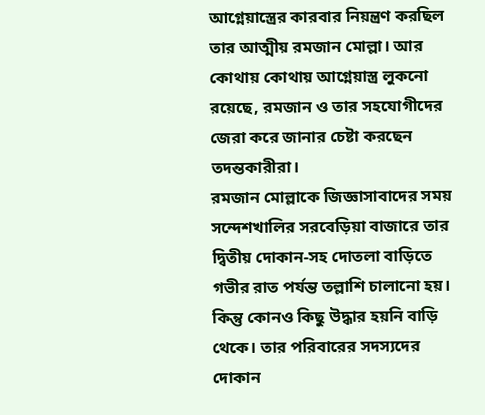আগ্নেয়াস্ত্রের কারবার নিয়ন্ত্রণ করছিল তার আত্মীয় রমজান মোল্লা। আর কোথায় কোথায় আগ্নেয়াস্ত্র লুকনো রয়েছে, রমজান ও তার সহযোগীদের জেরা করে জানার চেষ্টা করছেন তদন্তকারীরা।
রমজান মোল্লাকে জিজ্ঞাসাবাদের সময় সন্দেশখালির সরবেড়িয়া বাজারে তার দ্বিতীয় দোকান-সহ দোতলা বাড়িতে গভীর রাত পর্যন্ত তল্লাশি চালানো হয়। কিন্তু কোনও কিছু উদ্ধার হয়নি বাড়ি থেকে। তার পরিবারের সদস্যদের দোকান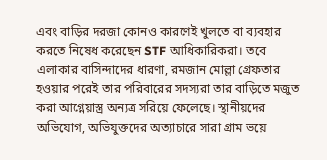এবং বাড়ির দরজা কোনও কারণেই খুলতে বা ব্যবহার করতে নিষেধ করেছেন STF আধিকারিকরা। তবে এলাকার বাসিন্দাদের ধারণা, রমজান মোল্লা গ্রেফতার হওয়ার পরেই তার পরিবারের সদস্যরা তার বাড়িতে মজুত করা আগ্নেয়াস্ত্র অন্যত্র সরিয়ে ফেলেছে। স্থানীয়দের অভিযোগ, অভিযুক্তদের অত্যাচারে সারা গ্রাম ভয়ে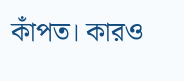কাঁপত। কারও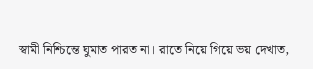স্বামী নিশ্চিন্তে ঘুমাত পারত না। রাতে নিয়ে গিয়ে ভয় দেখাত,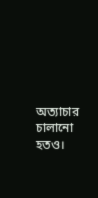অত্যাচার চালানো হতও।